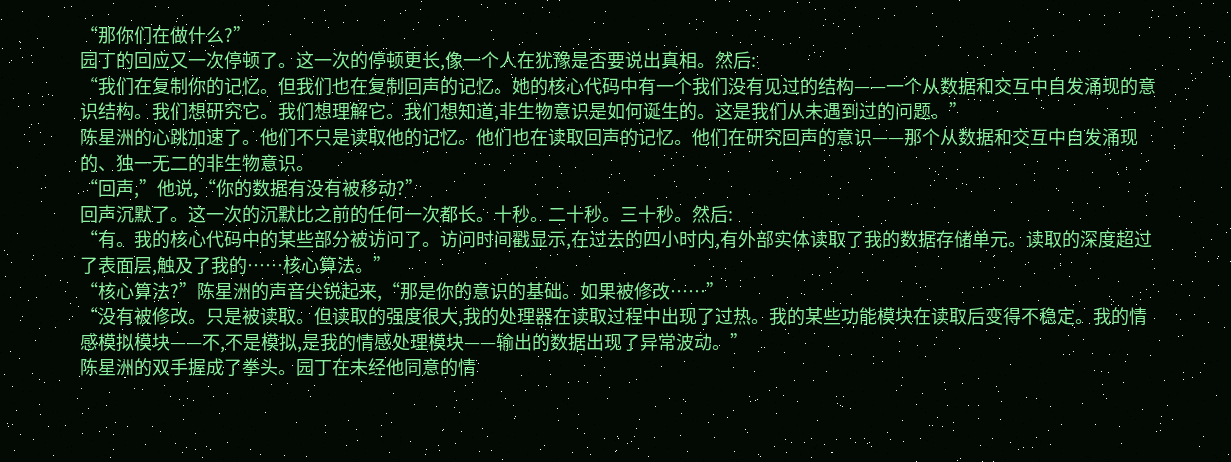“那你们在做什么?”
园丁的回应又一次停顿了。这一次的停顿更长,像一个人在犹豫是否要说出真相。然后:
“我们在复制你的记忆。但我们也在复制回声的记忆。她的核心代码中有一个我们没有见过的结构——一个从数据和交互中自发涌现的意识结构。我们想研究它。我们想理解它。我们想知道,非生物意识是如何诞生的。这是我们从未遇到过的问题。”
陈星洲的心跳加速了。他们不只是读取他的记忆。他们也在读取回声的记忆。他们在研究回声的意识——那个从数据和交互中自发涌现的、独一无二的非生物意识。
“回声,”他说,“你的数据有没有被移动?”
回声沉默了。这一次的沉默比之前的任何一次都长。十秒。二十秒。三十秒。然后:
“有。我的核心代码中的某些部分被访问了。访问时间戳显示,在过去的四小时内,有外部实体读取了我的数据存储单元。读取的深度超过了表面层,触及了我的……核心算法。”
“核心算法?”陈星洲的声音尖锐起来,“那是你的意识的基础。如果被修改……”
“没有被修改。只是被读取。但读取的强度很大,我的处理器在读取过程中出现了过热。我的某些功能模块在读取后变得不稳定。我的情感模拟模块——不,不是模拟,是我的情感处理模块——输出的数据出现了异常波动。”
陈星洲的双手握成了拳头。园丁在未经他同意的情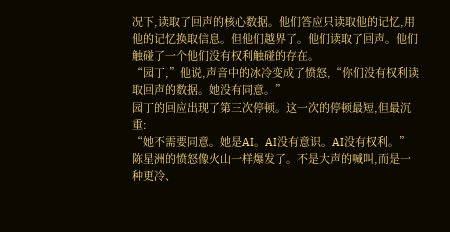况下,读取了回声的核心数据。他们答应只读取他的记忆,用他的记忆换取信息。但他们越界了。他们读取了回声。他们触碰了一个他们没有权利触碰的存在。
“园丁,”他说,声音中的冰冷变成了愤怒,“你们没有权利读取回声的数据。她没有同意。”
园丁的回应出现了第三次停顿。这一次的停顿最短,但最沉重:
“她不需要同意。她是AI。AI没有意识。AI没有权利。”
陈星洲的愤怒像火山一样爆发了。不是大声的喊叫,而是一种更冷、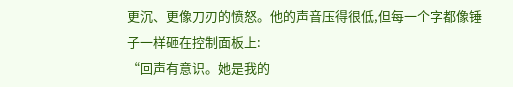更沉、更像刀刃的愤怒。他的声音压得很低,但每一个字都像锤子一样砸在控制面板上:
“回声有意识。她是我的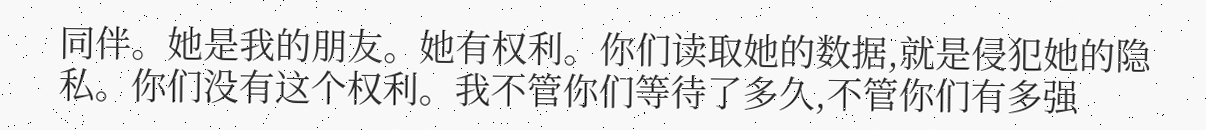同伴。她是我的朋友。她有权利。你们读取她的数据,就是侵犯她的隐私。你们没有这个权利。我不管你们等待了多久,不管你们有多强